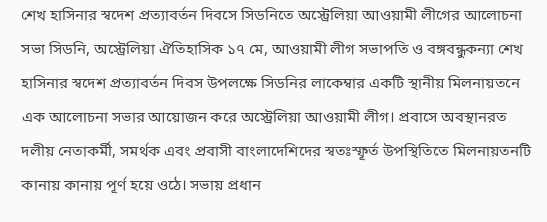শেখ হাসিনার স্বদেশ প্রত্যাবর্তন দিবসে সিডনিতে অস্ট্রেলিয়া আওয়ামী লীগের আলোচনা সভা সিডনি, অস্ট্রেলিয়া ঐতিহাসিক ১৭ মে, আওয়ামী লীগ সভাপতি ও বঙ্গবন্ধুকন্যা শেখ হাসিনার স্বদেশ প্রত্যাবর্তন দিবস উপলক্ষে সিডনির লাকেম্বার একটি স্থানীয় মিলনায়তনে এক আলোচনা সভার আয়োজন করে অস্ট্রেলিয়া আওয়ামী লীগ। প্রবাসে অবস্থানরত দলীয় নেতাকর্মী, সমর্থক এবং প্রবাসী বাংলাদেশিদের স্বতঃস্ফূর্ত উপস্থিতিতে মিলনায়তনটি কানায় কানায় পূর্ণ হয়ে ওঠে। সভায় প্রধান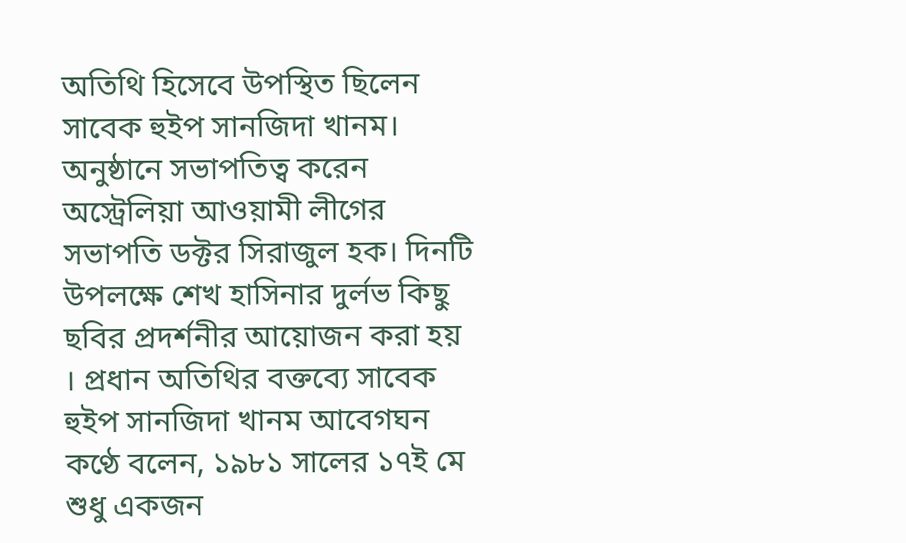অতিথি হিসেবে উপস্থিত ছিলেন সাবেক হুইপ সানজিদা খানম। অনুষ্ঠানে সভাপতিত্ব করেন অস্ট্রেলিয়া আওয়ামী লীগের সভাপতি ডক্টর সিরাজুল হক। দিনটি উপলক্ষে শেখ হাসিনার দুর্লভ কিছু ছবির প্রদর্শনীর আয়োজন করা হয় । প্রধান অতিথির বক্তব্যে সাবেক হুইপ সানজিদা খানম আবেগঘন কণ্ঠে বলেন, ১৯৮১ সালের ১৭ই মে শুধু একজন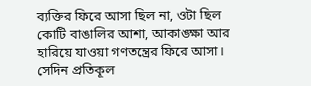ব্যক্তির ফিরে আসা ছিল না, ওটা ছিল কোটি বাঙালির আশা, আকাঙ্ক্ষা আর হারিয়ে যাওয়া গণতন্ত্রের ফিরে আসা। সেদিন প্রতিকূল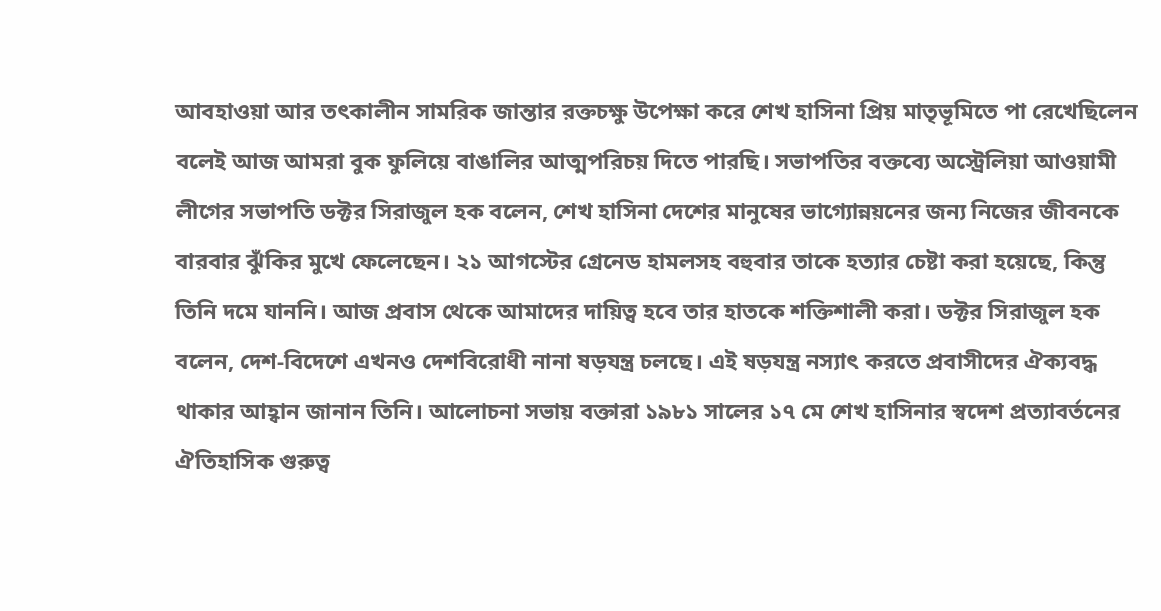আবহাওয়া আর তৎকালীন সামরিক জান্তার রক্তচক্ষু উপেক্ষা করে শেখ হাসিনা প্রিয় মাতৃভূমিতে পা রেখেছিলেন বলেই আজ আমরা বুক ফুলিয়ে বাঙালির আত্মপরিচয় দিতে পারছি। সভাপতির বক্তব্যে অস্ট্রেলিয়া আওয়ামী লীগের সভাপতি ডক্টর সিরাজুল হক বলেন, শেখ হাসিনা দেশের মানুষের ভাগ্যোন্নয়নের জন্য নিজের জীবনকে বারবার ঝুঁকির মুখে ফেলেছেন। ২১ আগস্টের গ্রেনেড হামলসহ বহুবার তাকে হত্যার চেষ্টা করা হয়েছে, কিন্তু তিনি দমে যাননি। আজ প্রবাস থেকে আমাদের দায়িত্ব হবে তার হাতকে শক্তিশালী করা। ডক্টর সিরাজুল হক বলেন, দেশ-বিদেশে এখনও দেশবিরোধী নানা ষড়যন্ত্র চলছে। এই ষড়যন্ত্র নস্যাৎ করতে প্রবাসীদের ঐক্যবদ্ধ থাকার আহ্বান জানান তিনি। আলোচনা সভায় বক্তারা ১৯৮১ সালের ১৭ মে শেখ হাসিনার স্বদেশ প্রত্যাবর্তনের ঐতিহাসিক গুরুত্ব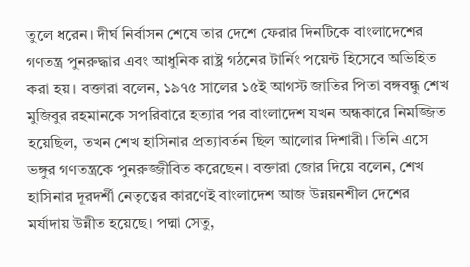তুলে ধরেন। দীর্ঘ নির্বাসন শেষে তার দেশে ফেরার দিনটিকে বাংলাদেশের গণতন্ত্র পুনরুদ্ধার এবং আধুনিক রাষ্ট্র গঠনের টার্নিং পয়েন্ট হিসেবে অভিহিত করা হয়। বক্তারা বলেন, ১৯৭৫ সালের ১৫ই আগস্ট জাতির পিতা বঙ্গবন্ধু শেখ মুজিবুর রহমানকে সপরিবারে হত্যার পর বাংলাদেশ যখন অন্ধকারে নিমজ্জিত হয়েছিল, তখন শেখ হাসিনার প্রত্যাবর্তন ছিল আলোর দিশারী। তিনি এসে ভঙ্গুর গণতন্ত্রকে পুনরুজ্জীবিত করেছেন। বক্তারা জোর দিয়ে বলেন, শেখ হাসিনার দূরদর্শী নেতৃত্বের কারণেই বাংলাদেশ আজ উন্নয়নশীল দেশের মর্যাদায় উন্নীত হয়েছে। পদ্মা সেতু,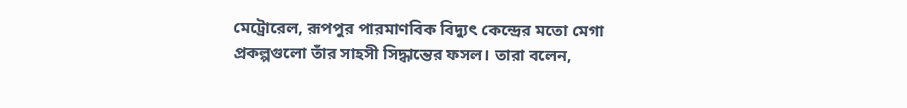মেট্রোরেল, রূপপুর পারমাণবিক বিদ্যুৎ কেন্দ্রের মতো মেগা প্রকল্পগুলো তাঁর সাহসী সিদ্ধান্তের ফসল। তারা বলেন,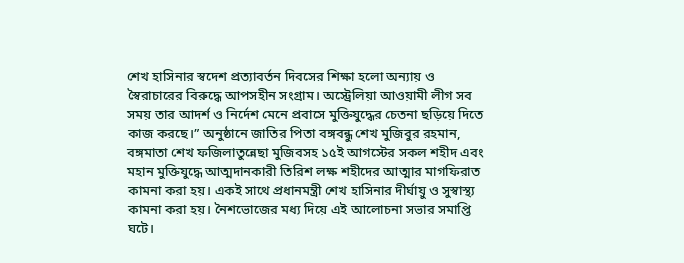শেখ হাসিনার স্বদেশ প্রত্যাবর্তন দিবসের শিক্ষা হলো অন্যায় ও স্বৈরাচারের বিরুদ্ধে আপসহীন সংগ্রাম। অস্ট্রেলিয়া আওয়ামী লীগ সব সময় তার আদর্শ ও নির্দেশ মেনে প্রবাসে মুক্তিযুদ্ধের চেতনা ছড়িয়ে দিতে কাজ করছে।” অনুষ্ঠানে জাতির পিতা বঙ্গবন্ধু শেখ মুজিবুর রহমান, বঙ্গমাতা শেখ ফজিলাতুন্নেছা মুজিবসহ ১৫ই আগস্টের সকল শহীদ এবং মহান মুক্তিযুদ্ধে আত্মদানকারী তিরিশ লক্ষ শহীদের আত্মার মাগফিরাত কামনা করা হয়। একই সাথে প্রধানমন্ত্রী শেখ হাসিনার দীর্ঘায়ু ও সুস্বাস্থ্য কামনা করা হয়। নৈশভোজের মধ্য দিয়ে এই আলোচনা সভার সমাপ্তি ঘটে।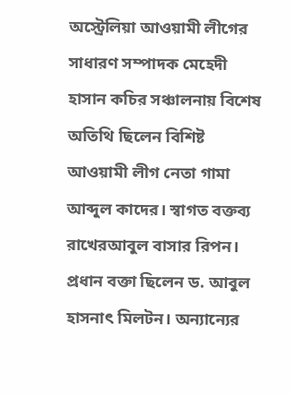অস্ট্রেলিয়া আওয়ামী লীগের সাধারণ সম্পাদক মেহেদী হাসান কচির সঞ্চালনায় বিশেষ অতিথি ছিলেন বিশিষ্ট আওয়ামী লীগ নেতা গামা আব্দুল কাদের। স্বাগত বক্তব্য রাখেরআবুল বাসার রিপন। প্রধান বক্তা ছিলেন ড. আবুল হাসনাৎ মিলটন। অন্যান্যের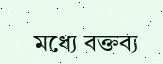মধ্যে বক্তব্য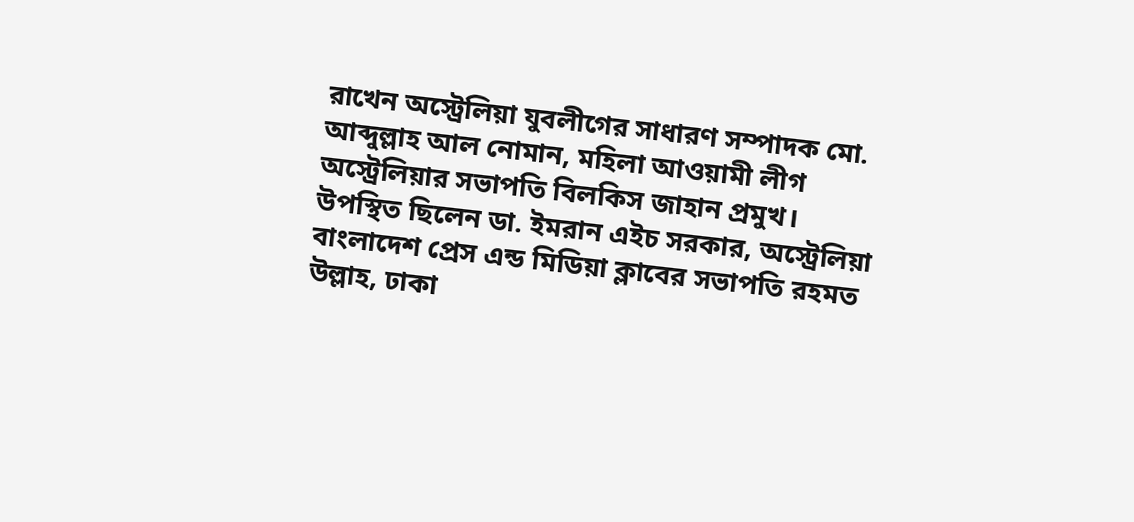রাখেন অস্ট্রেলিয়া যুবলীগের সাধারণ সম্পাদক মো. আব্দুল্লাহ আল নোমান, মহিলা আওয়ামী লীগ অস্ট্রেলিয়ার সভাপতি বিলকিস জাহান প্রমুখ। উপস্থিত ছিলেন ডা. ইমরান এইচ সরকার, অস্ট্রেলিয়া বাংলাদেশ প্রেস এন্ড মিডিয়া ক্লাবের সভাপতি রহমত উল্লাহ, ঢাকা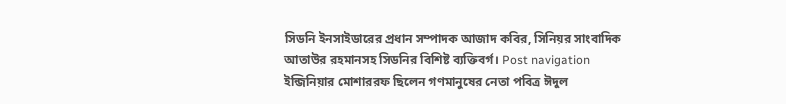সিডনি ইনসাইডারের প্রধান সম্পাদক আজাদ কবির, সিনিয়র সাংবাদিক আতাউর রহমানসহ সিডনির বিশিষ্ট ব্যক্তিবর্গ। Post navigation ইন্জিনিয়ার মোশাররফ ছিলেন গণমানুষের নেতা পবিত্র ঈদুল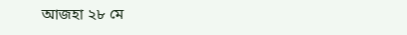আজহা ২৮ মে